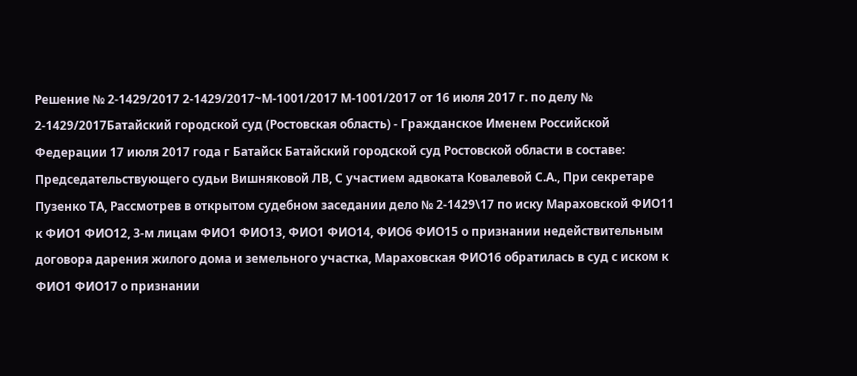Решение № 2-1429/2017 2-1429/2017~М-1001/2017 М-1001/2017 от 16 июля 2017 г. по делу № 2-1429/2017Батайский городской суд (Ростовская область) - Гражданское Именем Российской Федерации 17 июля 2017 года г Батайск Батайский городской суд Ростовской области в составе: Председательствующего судьи Вишняковой ЛВ, С участием адвоката Ковалевой С.А., При секретаре Пузенко ТА, Рассмотрев в открытом судебном заседании дело № 2-1429\17 по иску Мараховской ФИО11 к ФИО1 ФИО12, 3-м лицам ФИО1 ФИО13, ФИО1 ФИО14, ФИО6 ФИО15 о признании недействительным договора дарения жилого дома и земельного участка, Мараховская ФИО16 обратилась в суд с иском к ФИО1 ФИО17 о признании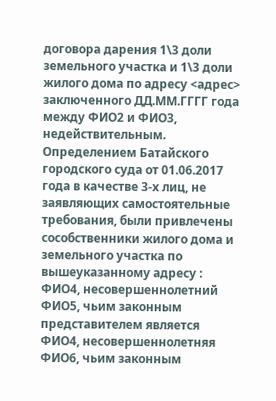договора дарения 1\3 доли земельного участка и 1\3 доли жилого дома по адресу <адрес> заключенного ДД.ММ.ГГГГ года между ФИО2 и ФИО3, недействительным. Определением Батайского городского суда от 01.06.2017 года в качестве 3-х лиц, не заявляющих самостоятельные требования, были привлечены сособственники жилого дома и земельного участка по вышеуказанному адресу : ФИО4, несовершеннолетний ФИО5, чьим законным представителем является ФИО4, несовершеннолетняя ФИО6, чьим законным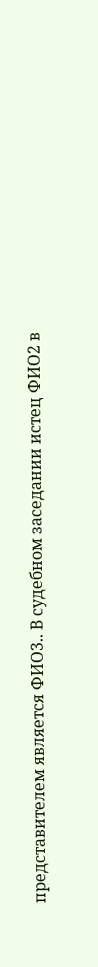представителем является ФИО3.. В судебном заседании истец ФИО2 в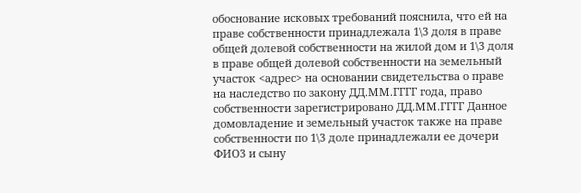обоснование исковых требований пояснила, что ей на праве собственности принадлежала 1\3 доля в праве общей долевой собственности на жилой дом и 1\3 доля в праве общей долевой собственности на земельный участок <адрес> на основании свидетельства о праве на наследство по закону ДД.ММ.ГГГГ года, право собственности зарегистрировано ДД.ММ.ГГГГ Данное домовладение и земельный участок также на праве собственности по 1\3 доле принадлежали ее дочери ФИО3 и сыну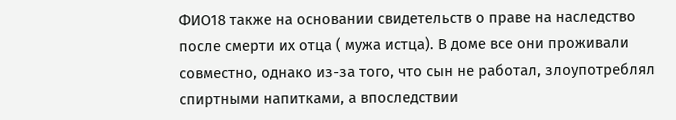ФИО18 также на основании свидетельств о праве на наследство после смерти их отца ( мужа истца). В доме все они проживали совместно, однако из-за того, что сын не работал, злоупотреблял спиртными напитками, а впоследствии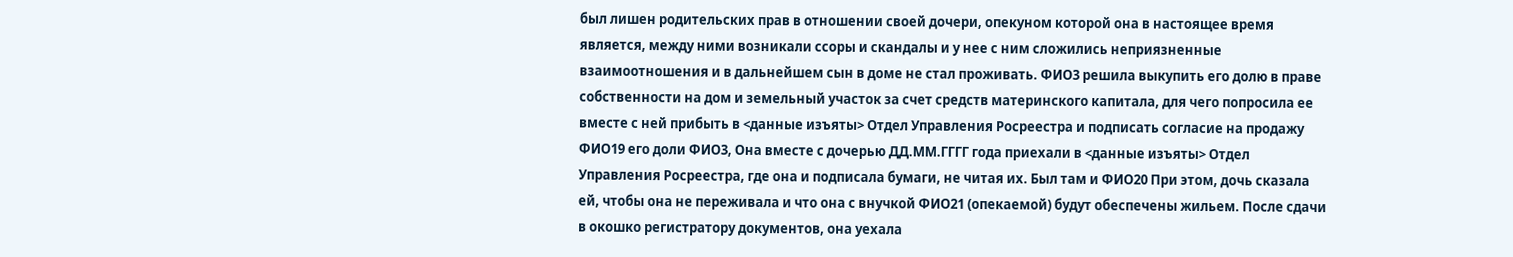был лишен родительских прав в отношении своей дочери, опекуном которой она в настоящее время является, между ними возникали ссоры и скандалы и у нее с ним сложились неприязненные взаимоотношения и в дальнейшем сын в доме не стал проживать. ФИО3 решила выкупить его долю в праве собственности на дом и земельный участок за счет средств материнского капитала, для чего попросила ее вместе с ней прибыть в <данные изъяты> Отдел Управления Росреестра и подписать согласие на продажу ФИО19 его доли ФИО3, Она вместе с дочерью ДД.ММ.ГГГГ года приехали в <данные изъяты> Отдел Управления Росреестра, где она и подписала бумаги, не читая их. Был там и ФИО20 При этом, дочь сказала ей, чтобы она не переживала и что она с внучкой ФИО21 (опекаемой) будут обеспечены жильем. После сдачи в окошко регистратору документов, она уехала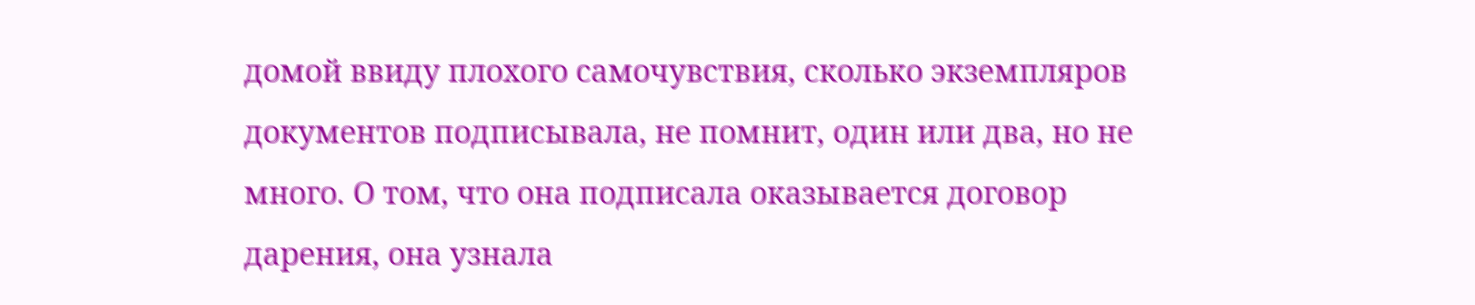домой ввиду плохого самочувствия, сколько экземпляров документов подписывала, не помнит, один или два, но не много. О том, что она подписала оказывается договор дарения, она узнала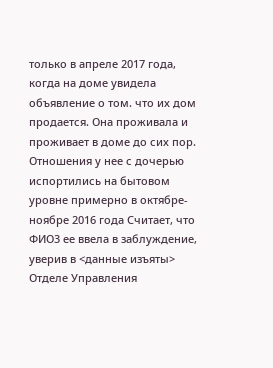только в апреле 2017 года, когда на доме увидела объявление о том. что их дом продается. Она проживала и проживает в доме до сих пор. Отношения у нее с дочерью испортились на бытовом уровне примерно в октябре-ноябре 2016 года Считает, что ФИО3 ее ввела в заблуждение, уверив в <данные изъяты> Отделе Управления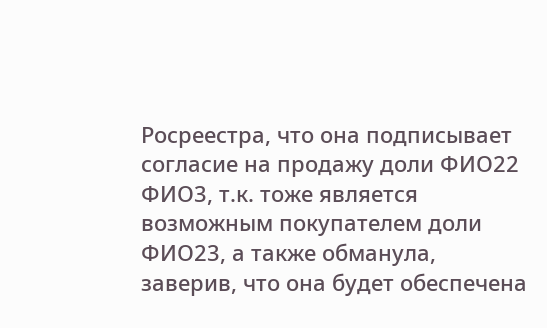Росреестра, что она подписывает согласие на продажу доли ФИО22 ФИО3, т.к. тоже является возможным покупателем доли ФИО23, а также обманула, заверив, что она будет обеспечена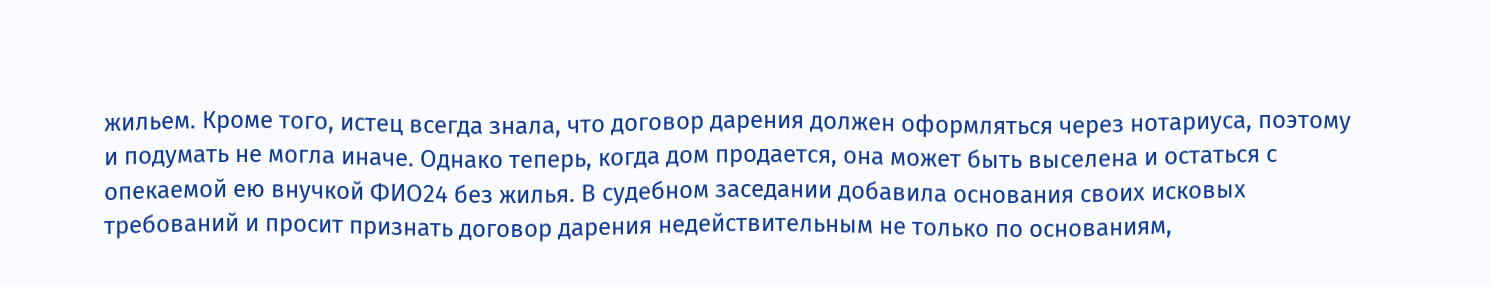жильем. Кроме того, истец всегда знала, что договор дарения должен оформляться через нотариуса, поэтому и подумать не могла иначе. Однако теперь, когда дом продается, она может быть выселена и остаться с опекаемой ею внучкой ФИО24 без жилья. В судебном заседании добавила основания своих исковых требований и просит признать договор дарения недействительным не только по основаниям,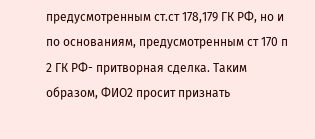предусмотренным ст.ст 178,179 ГК РФ, но и по основаниям, предусмотренным ст 170 п 2 ГК РФ- притворная сделка. Таким образом, ФИО2 просит признать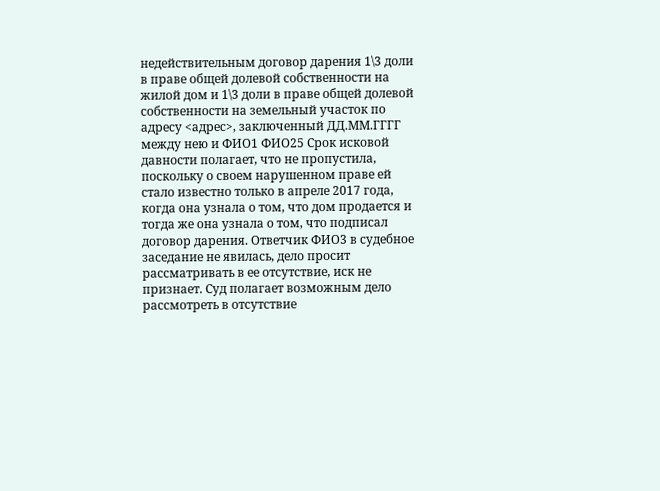недействительным договор дарения 1\3 доли в праве общей долевой собственности на жилой дом и 1\3 доли в праве общей долевой собственности на земельный участок по адресу <адрес>, заключенный ДД.ММ.ГГГГ между нею и ФИО1 ФИО25 Срок исковой давности полагает, что не пропустила, поскольку о своем нарушенном праве ей стало известно только в апреле 2017 года, когда она узнала о том, что дом продается и тогда же она узнала о том, что подписал договор дарения. Ответчик ФИО3 в судебное заседание не явилась, дело просит рассматривать в ее отсутствие, иск не признает. Суд полагает возможным дело рассмотреть в отсутствие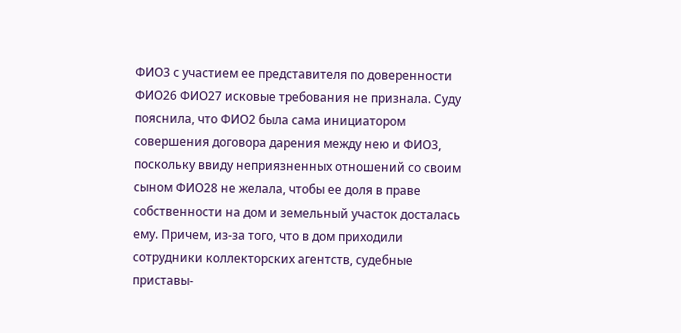ФИО3 с участием ее представителя по доверенности ФИО26 ФИО27 исковые требования не признала. Суду пояснила, что ФИО2 была сама инициатором совершения договора дарения между нею и ФИО3, поскольку ввиду неприязненных отношений со своим сыном ФИО28 не желала, чтобы ее доля в праве собственности на дом и земельный участок досталась ему. Причем, из-за того, что в дом приходили сотрудники коллекторских агентств, судебные приставы-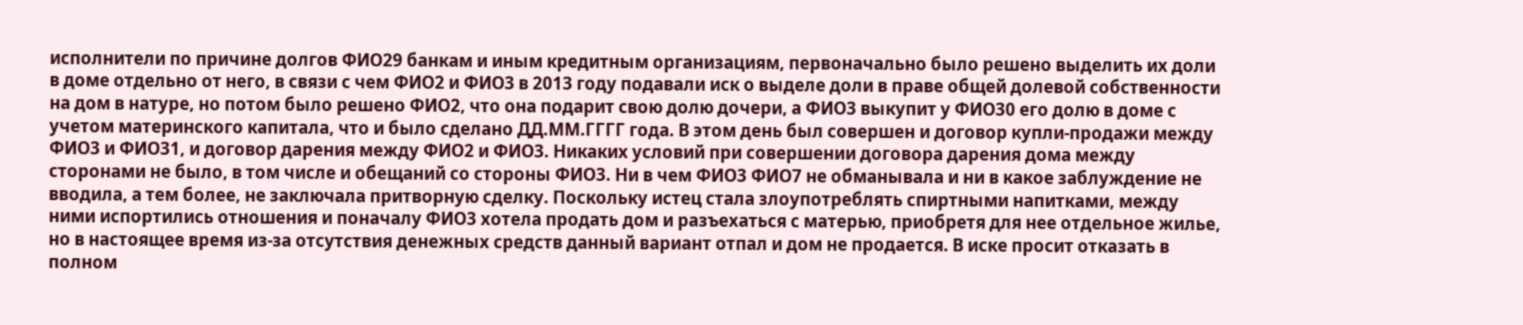исполнители по причине долгов ФИО29 банкам и иным кредитным организациям, первоначально было решено выделить их доли в доме отдельно от него, в связи с чем ФИО2 и ФИО3 в 2013 году подавали иск о выделе доли в праве общей долевой собственности на дом в натуре, но потом было решено ФИО2, что она подарит свою долю дочери, а ФИО3 выкупит у ФИО30 его долю в доме с учетом материнского капитала, что и было сделано ДД.ММ.ГГГГ года. В этом день был совершен и договор купли-продажи между ФИО3 и ФИО31, и договор дарения между ФИО2 и ФИО3. Никаких условий при совершении договора дарения дома между сторонами не было, в том числе и обещаний со стороны ФИО3. Ни в чем ФИО3 ФИО7 не обманывала и ни в какое заблуждение не вводила, а тем более, не заключала притворную сделку. Поскольку истец стала злоупотреблять спиртными напитками, между ними испортились отношения и поначалу ФИО3 хотела продать дом и разъехаться с матерью, приобретя для нее отдельное жилье, но в настоящее время из-за отсутствия денежных средств данный вариант отпал и дом не продается. В иске просит отказать в полном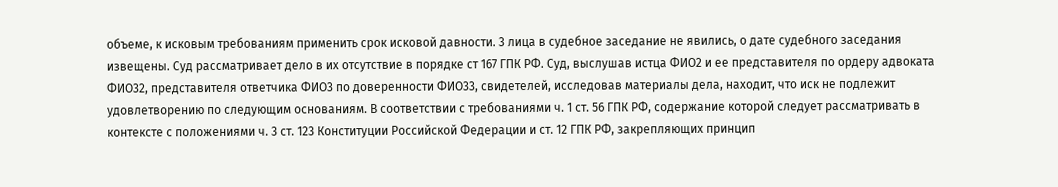объеме, к исковым требованиям применить срок исковой давности. 3 лица в судебное заседание не явились, о дате судебного заседания извещены. Суд рассматривает дело в их отсутствие в порядке ст 167 ГПК РФ. Суд, выслушав истца ФИО2 и ее представителя по ордеру адвоката ФИО32, представителя ответчика ФИО3 по доверенности ФИО33, свидетелей, исследовав материалы дела, находит, что иск не подлежит удовлетворению по следующим основаниям. В соответствии с требованиями ч. 1 ст. 56 ГПК РФ, содержание которой следует рассматривать в контексте с положениями ч. 3 ст. 123 Конституции Российской Федерации и ст. 12 ГПК РФ, закрепляющих принцип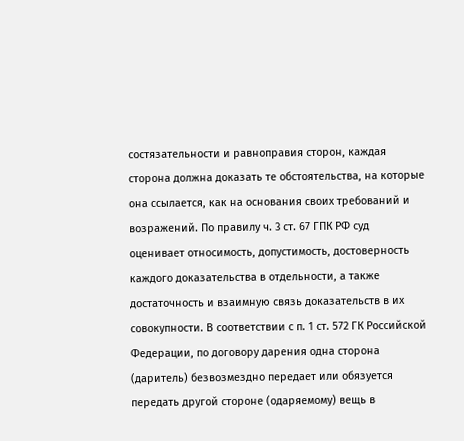состязательности и равноправия сторон, каждая сторона должна доказать те обстоятельства, на которые она ссылается, как на основания своих требований и возражений. По правилу ч. 3 ст. 67 ГПК РФ суд оценивает относимость, допустимость, достоверность каждого доказательства в отдельности, а также достаточность и взаимную связь доказательств в их совокупности. В соответствии с п. 1 ст. 572 ГК Российской Федерации, по договору дарения одна сторона (даритель) безвозмездно передает или обязуется передать другой стороне (одаряемому) вещь в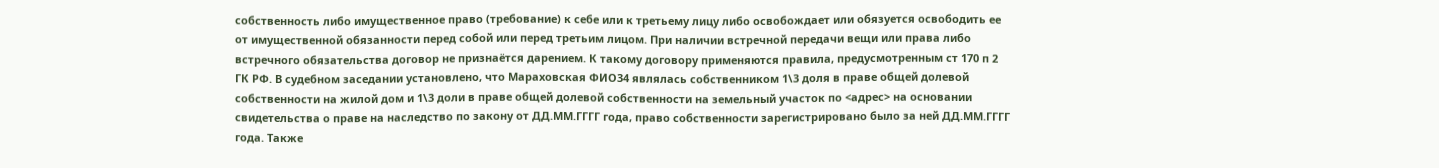собственность либо имущественное право (требование) к себе или к третьему лицу либо освобождает или обязуется освободить ее от имущественной обязанности перед собой или перед третьим лицом. При наличии встречной передачи вещи или права либо встречного обязательства договор не признаётся дарением. К такому договору применяются правила, предусмотренным ст 170 п 2 ГК РФ. В судебном заседании установлено, что Мараховская ФИО34 являлась собственником 1\3 доля в праве общей долевой собственности на жилой дом и 1\3 доли в праве общей долевой собственности на земельный участок по <адрес> на основании свидетельства о праве на наследство по закону от ДД.ММ.ГГГГ года, право собственности зарегистрировано было за ней ДД.ММ.ГГГГ года. Также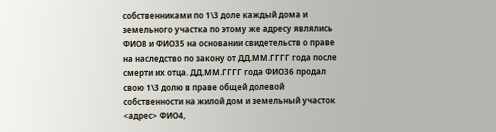собственниками по 1\3 доле каждый дома и земельного участка по этому же адресу являлись ФИО8 и ФИО35 на основании свидетельств о праве на наследство по закону от ДД.ММ.ГГГГ года после смерти их отца. ДД.ММ.ГГГГ года ФИО36 продал свою 1\3 долю в праве общей долевой собственности на жилой дом и земельный участок <адрес> ФИО4,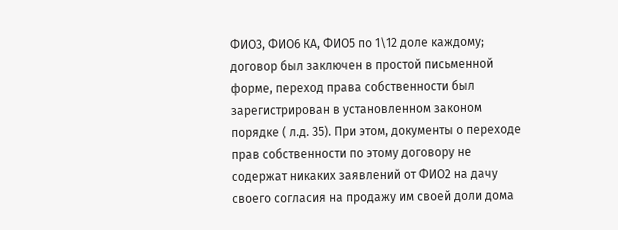ФИО3, ФИО6 КА, ФИО5 по 1\12 доле каждому; договор был заключен в простой письменной форме, переход права собственности был зарегистрирован в установленном законом порядке ( л.д. 35). При этом, документы о переходе прав собственности по этому договору не содержат никаких заявлений от ФИО2 на дачу своего согласия на продажу им своей доли дома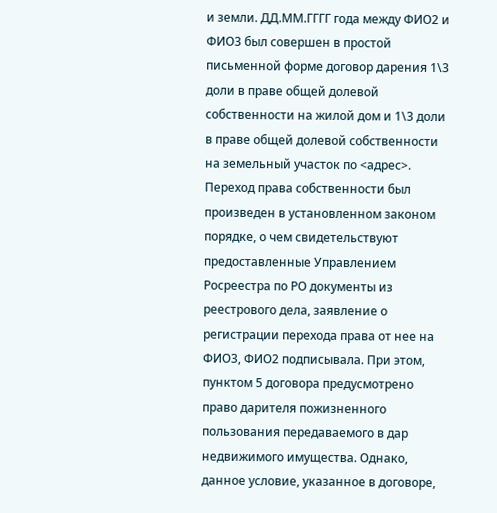и земли. ДД.ММ.ГГГГ года между ФИО2 и ФИО3 был совершен в простой письменной форме договор дарения 1\3 доли в праве общей долевой собственности на жилой дом и 1\3 доли в праве общей долевой собственности на земельный участок по <адрес>. Переход права собственности был произведен в установленном законом порядке, о чем свидетельствуют предоставленные Управлением Росреестра по РО документы из реестрового дела, заявление о регистрации перехода права от нее на ФИО3, ФИО2 подписывала. При этом, пунктом 5 договора предусмотрено право дарителя пожизненного пользования передаваемого в дар недвижимого имущества. Однако, данное условие, указанное в договоре,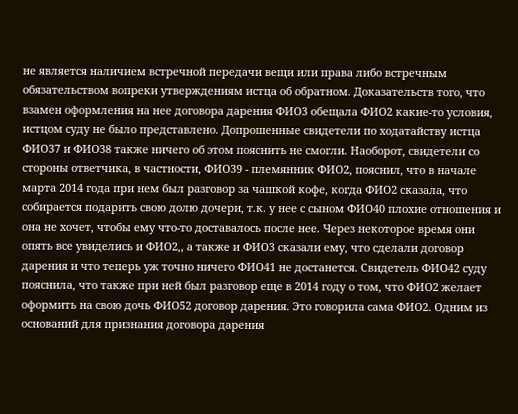не является наличием встречной передачи вещи или права либо встречным обязательством вопреки утверждениям истца об обратном. Доказательств того, что взамен оформления на нее договора дарения ФИО3 обещала ФИО2 какие-то условия, истцом суду не было представлено. Допрошенные свидетели по ходатайству истца ФИО37 и ФИО38 также ничего об этом пояснить не смогли. Наоборот, свидетели со стороны ответчика, в частности, ФИО39 - племянник ФИО2, пояснил, что в начале марта 2014 года при нем был разговор за чашкой кофе, когда ФИО2 сказала, что собирается подарить свою долю дочери, т.к. у нее с сыном ФИО40 плохие отношения и она не хочет, чтобы ему что-то доставалось после нее. Через некоторое время они опять все увиделись и ФИО2,, а также и ФИО3 сказали ему, что сделали договор дарения и что теперь уж точно ничего ФИО41 не достанется. Свидетель ФИО42 суду пояснила, что также при ней был разговор еще в 2014 году о том, что ФИО2 желает оформить на свою дочь ФИО52 договор дарения. Это говорила сама ФИО2. Одним из оснований для признания договора дарения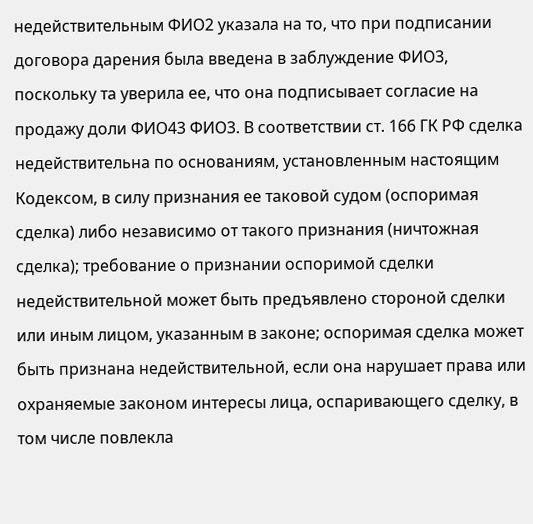недействительным ФИО2 указала на то, что при подписании договора дарения была введена в заблуждение ФИО3, поскольку та уверила ее, что она подписывает согласие на продажу доли ФИО43 ФИО3. В соответствии ст. 166 ГК РФ сделка недействительна по основаниям, установленным настоящим Кодексом, в силу признания ее таковой судом (оспоримая сделка) либо независимо от такого признания (ничтожная сделка); требование о признании оспоримой сделки недействительной может быть предъявлено стороной сделки или иным лицом, указанным в законе; оспоримая сделка может быть признана недействительной, если она нарушает права или охраняемые законом интересы лица, оспаривающего сделку, в том числе повлекла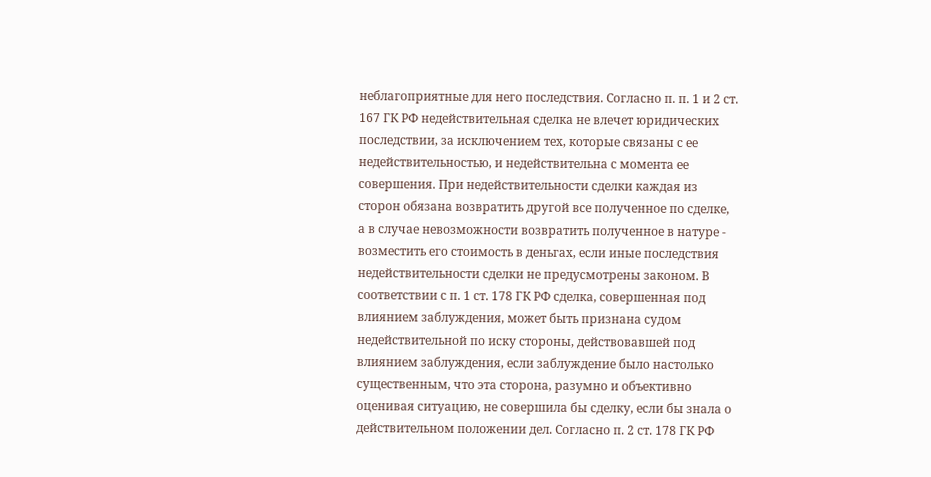неблагоприятные для него последствия. Согласно п. п. 1 и 2 ст. 167 ГК РФ недействительная сделка не влечет юридических последствии, за исключением тех, которые связаны с ее недействительностью, и недействительна с момента ее совершения. При недействительности сделки каждая из сторон обязана возвратить другой все полученное по сделке, а в случае невозможности возвратить полученное в натуре - возместить его стоимость в деньгах, если иные последствия недействительности сделки не предусмотрены законом. В соответствии с п. 1 ст. 178 ГК РФ сделка, совершенная под влиянием заблуждения, может быть признана судом недействительной по иску стороны, действовавшей под влиянием заблуждения, если заблуждение было настолько существенным, что эта сторона, разумно и объективно оценивая ситуацию, не совершила бы сделку, если бы знала о действительном положении дел. Согласно п. 2 ст. 178 ГК РФ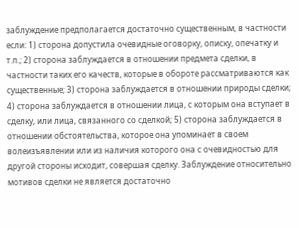заблуждение предполагается достаточно существенным, в частности если: 1) сторона допустила очевидные оговорку, описку, опечатку и т.п.; 2) сторона заблуждается в отношении предмета сделки, в частности таких его качеств, которые в обороте рассматриваются как существенные; 3) сторона заблуждается в отношении природы сделки; 4) сторона заблуждается в отношении лица, с которым она вступает в сделку, или лица, связанного со сделкой; 5) сторона заблуждается в отношении обстоятельства, которое она упоминает в своем волеизъявлении или из наличия которого она с очевидностью для другой стороны исходит, совершая сделку. Заблуждение относительно мотивов сделки не является достаточно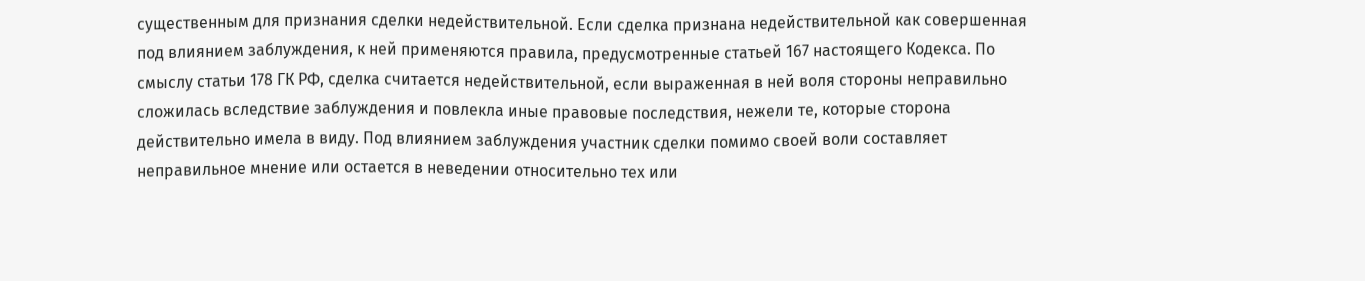существенным для признания сделки недействительной. Если сделка признана недействительной как совершенная под влиянием заблуждения, к ней применяются правила, предусмотренные статьей 167 настоящего Кодекса. По смыслу статьи 178 ГК РФ, сделка считается недействительной, если выраженная в ней воля стороны неправильно сложилась вследствие заблуждения и повлекла иные правовые последствия, нежели те, которые сторона действительно имела в виду. Под влиянием заблуждения участник сделки помимо своей воли составляет неправильное мнение или остается в неведении относительно тех или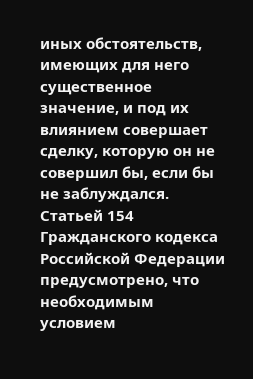иных обстоятельств, имеющих для него существенное значение, и под их влиянием совершает сделку, которую он не совершил бы, если бы не заблуждался. Статьей 154 Гражданского кодекса Российской Федерации предусмотрено, что необходимым условием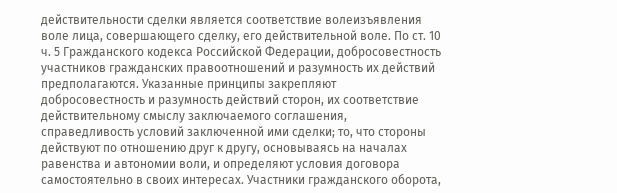действительности сделки является соответствие волеизъявления воле лица, совершающего сделку, его действительной воле. По ст. 10 ч. 5 Гражданского кодекса Российской Федерации, добросовестность участников гражданских правоотношений и разумность их действий предполагаются. Указанные принципы закрепляют добросовестность и разумность действий сторон, их соответствие действительному смыслу заключаемого соглашения, справедливость условий заключенной ими сделки; то, что стороны действуют по отношению друг к другу, основываясь на началах равенства и автономии воли, и определяют условия договора самостоятельно в своих интересах. Участники гражданского оборота,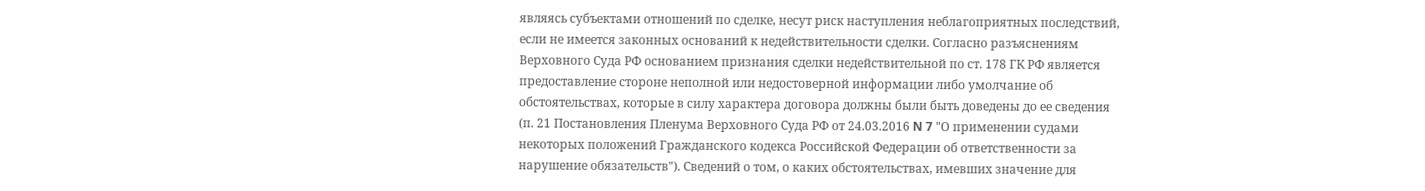являясь субъектами отношений по сделке, несут риск наступления неблагоприятных последствий, если не имеется законных оснований к недействительности сделки. Согласно разъяснениям Верховного Суда РФ основанием признания сделки недействительной по ст. 178 ГК РФ является предоставление стороне неполной или недостоверной информации либо умолчание об обстоятельствах, которые в силу характера договора должны были быть доведены до ее сведения (п. 21 Постановления Пленума Верховного Суда РФ от 24.03.2016 N 7 "О применении судами некоторых положений Гражданского кодекса Российской Федерации об ответственности за нарушение обязательств"). Сведений о том, о каких обстоятельствах, имевших значение для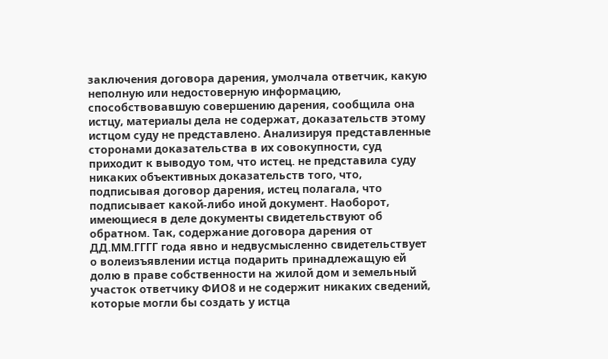заключения договора дарения, умолчала ответчик, какую неполную или недостоверную информацию, способствовавшую совершению дарения, сообщила она истцу, материалы дела не содержат, доказательств этому истцом суду не представлено. Анализируя представленные сторонами доказательства в их совокупности, суд приходит к выводуо том, что истец. не представила суду никаких объективных доказательств того, что, подписывая договор дарения, истец полагала, что подписывает какой-либо иной документ. Наоборот, имеющиеся в деле документы свидетельствуют об обратном. Так, содержание договора дарения от ДД.ММ.ГГГГ года явно и недвусмысленно свидетельствует о волеизъявлении истца подарить принадлежащую ей долю в праве собственности на жилой дом и земельный участок ответчику ФИО8 и не содержит никаких сведений, которые могли бы создать у истца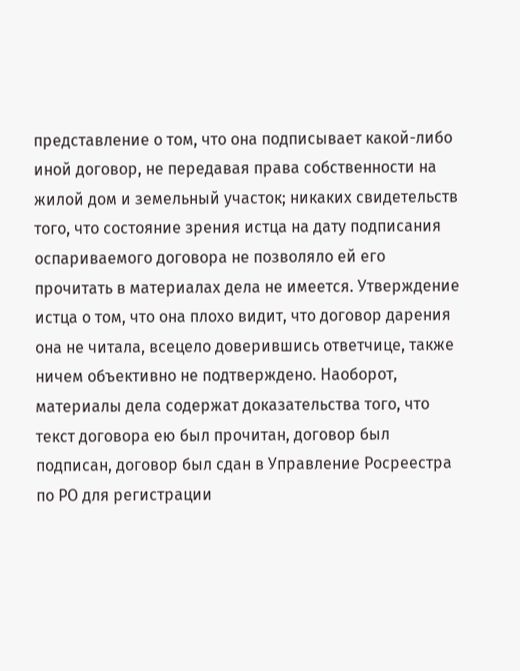представление о том, что она подписывает какой-либо иной договор, не передавая права собственности на жилой дом и земельный участок; никаких свидетельств того, что состояние зрения истца на дату подписания оспариваемого договора не позволяло ей его прочитать в материалах дела не имеется. Утверждение истца о том, что она плохо видит, что договор дарения она не читала, всецело доверившись ответчице, также ничем объективно не подтверждено. Наоборот, материалы дела содержат доказательства того, что текст договора ею был прочитан, договор был подписан, договор был сдан в Управление Росреестра по РО для регистрации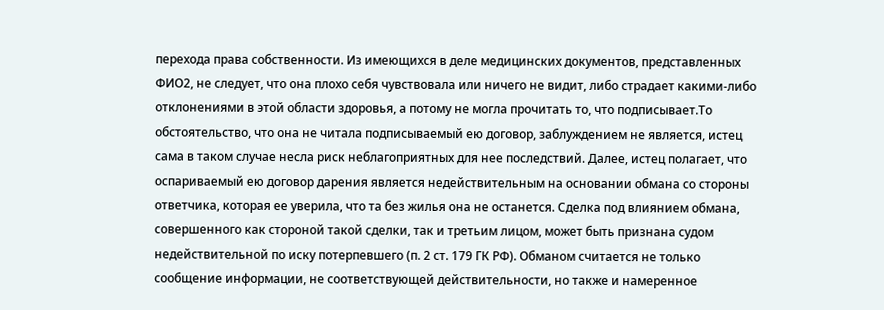перехода права собственности. Из имеющихся в деле медицинских документов, представленных ФИО2, не следует, что она плохо себя чувствовала или ничего не видит, либо страдает какими-либо отклонениями в этой области здоровья, а потому не могла прочитать то, что подписывает.То обстоятельство, что она не читала подписываемый ею договор, заблуждением не является, истец сама в таком случае несла риск неблагоприятных для нее последствий. Далее, истец полагает, что оспариваемый ею договор дарения является недействительным на основании обмана со стороны ответчика, которая ее уверила, что та без жилья она не останется. Сделка под влиянием обмана, совершенного как стороной такой сделки, так и третьим лицом, может быть признана судом недействительной по иску потерпевшего (п. 2 ст. 179 ГК РФ). Обманом считается не только сообщение информации, не соответствующей действительности, но также и намеренное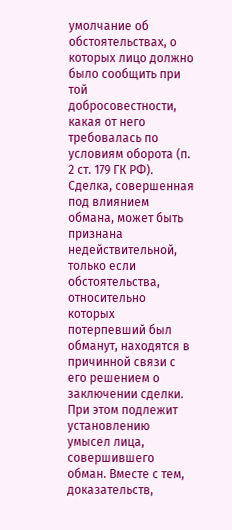умолчание об обстоятельствах, о которых лицо должно было сообщить при той добросовестности, какая от него требовалась по условиям оборота (п. 2 ст. 179 ГК РФ). Сделка, совершенная под влиянием обмана, может быть признана недействительной, только если обстоятельства, относительно которых потерпевший был обманут, находятся в причинной связи с его решением о заключении сделки. При этом подлежит установлению умысел лица, совершившего обман. Вместе с тем, доказательств,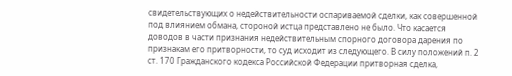свидетельствующих о недействительности оспариваемой сделки, как совершенной под влиянием обмана, стороной истца представлено не было. Что касается доводов в части признания недействительным спорного договора дарения по признакам его притворности, то суд исходит из следующего. В силу положений п. 2 ст. 170 Гражданского кодекса Российской Федерации притворная сделка,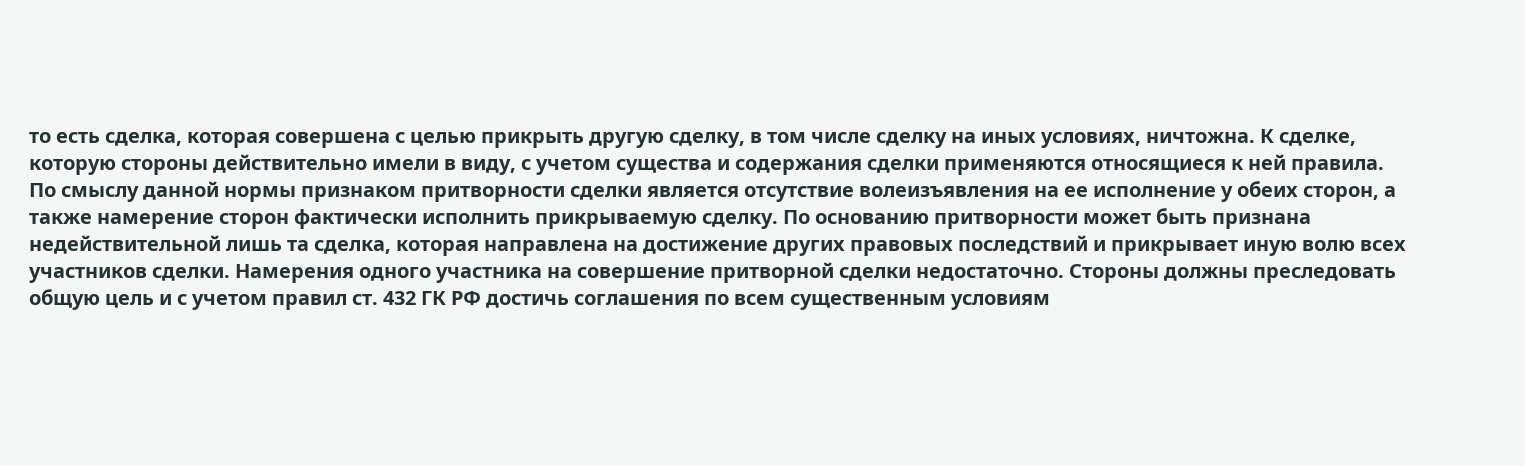то есть сделка, которая совершена с целью прикрыть другую сделку, в том числе сделку на иных условиях, ничтожна. К сделке, которую стороны действительно имели в виду, с учетом существа и содержания сделки применяются относящиеся к ней правила. По смыслу данной нормы признаком притворности сделки является отсутствие волеизъявления на ее исполнение у обеих сторон, а также намерение сторон фактически исполнить прикрываемую сделку. По основанию притворности может быть признана недействительной лишь та сделка, которая направлена на достижение других правовых последствий и прикрывает иную волю всех участников сделки. Намерения одного участника на совершение притворной сделки недостаточно. Стороны должны преследовать общую цель и с учетом правил ст. 432 ГК РФ достичь соглашения по всем существенным условиям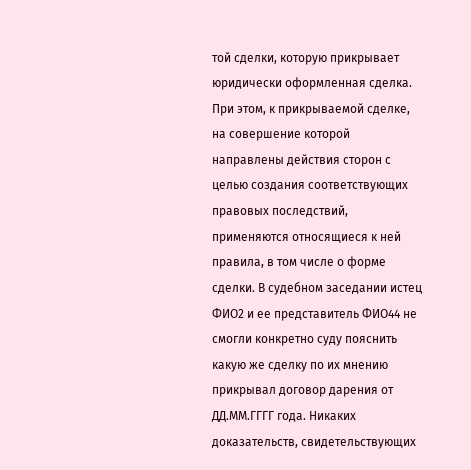той сделки, которую прикрывает юридически оформленная сделка. При этом, к прикрываемой сделке, на совершение которой направлены действия сторон с целью создания соответствующих правовых последствий, применяются относящиеся к ней правила, в том числе о форме сделки. В судебном заседании истец ФИО2 и ее представитель ФИО44 не смогли конкретно суду пояснить какую же сделку по их мнению прикрывал договор дарения от ДД.ММ.ГГГГ года. Никаких доказательств, свидетельствующих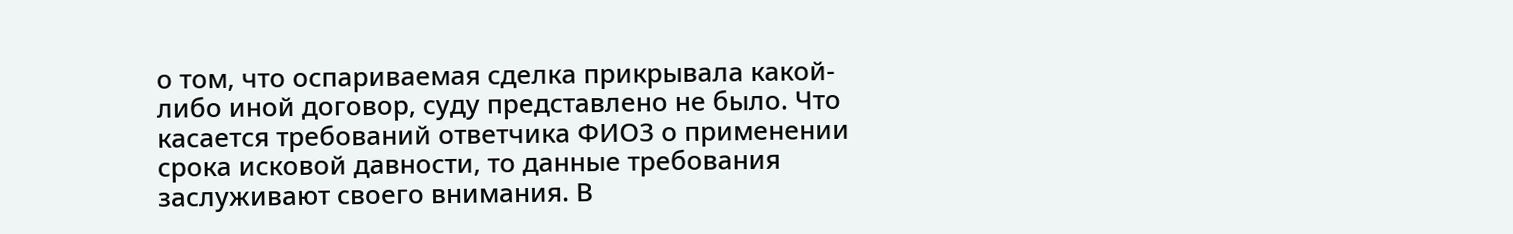о том, что оспариваемая сделка прикрывала какой-либо иной договор, суду представлено не было. Что касается требований ответчика ФИО3 о применении срока исковой давности, то данные требования заслуживают своего внимания. В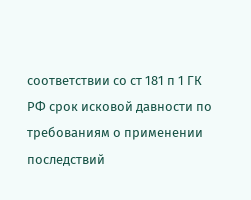соответствии со ст 181 п 1 ГК РФ срок исковой давности по требованиям о применении последствий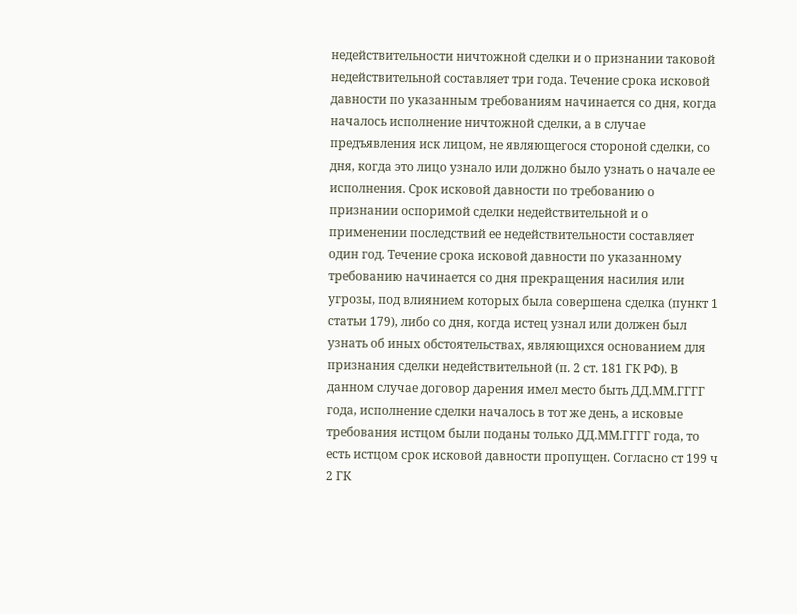недействительности ничтожной сделки и о признании таковой недействительной составляет три года. Течение срока исковой давности по указанным требованиям начинается со дня, когда началось исполнение ничтожной сделки, а в случае предъявления иск лицом, не являющегося стороной сделки, со дня, когда это лицо узнало или должно было узнать о начале ее исполнения. Срок исковой давности по требованию о признании оспоримой сделки недействительной и о применении последствий ее недействительности составляет один год. Течение срока исковой давности по указанному требованию начинается со дня прекращения насилия или угрозы, под влиянием которых была совершена сделка (пункт 1 статьи 179), либо со дня, когда истец узнал или должен был узнать об иных обстоятельствах, являющихся основанием для признания сделки недействительной (п. 2 ст. 181 ГК РФ). В данном случае договор дарения имел место быть ДД.ММ.ГГГГ года, исполнение сделки началось в тот же день, а исковые требования истцом были поданы только ДД.ММ.ГГГГ года, то есть истцом срок исковой давности пропущен. Согласно ст 199 ч 2 ГК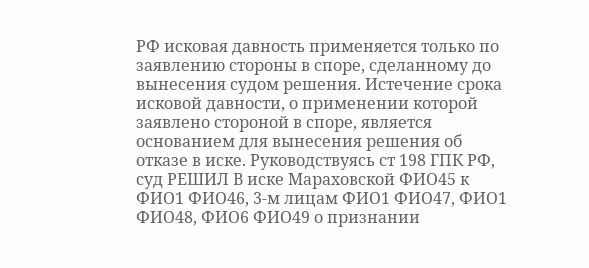РФ исковая давность применяется только по заявлению стороны в споре, сделанному до вынесения судом решения. Истечение срока исковой давности, о применении которой заявлено стороной в споре, является основанием для вынесения решения об отказе в иске. Руководствуясь ст 198 ГПК РФ, суд РЕШИЛ В иске Мараховской ФИО45 к ФИО1 ФИО46, 3-м лицам ФИО1 ФИО47, ФИО1 ФИО48, ФИО6 ФИО49 о признании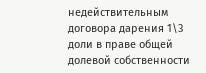недействительным договора дарения 1\3 доли в праве общей долевой собственности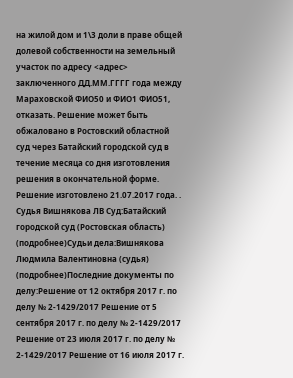на жилой дом и 1\3 доли в праве общей долевой собственности на земельный участок по адресу <адрес> заключенного ДД.ММ.ГГГГ года между Мараховской ФИО50 и ФИО1 ФИО51, отказать. Решение может быть обжаловано в Ростовский областной суд через Батайский городской суд в течение месяца со дня изготовления решения в окончательной форме. Решение изготовлено 21.07.2017 года. . Судья Вишнякова ЛВ Суд:Батайский городской суд (Ростовская область) (подробнее)Судьи дела:Вишнякова Людмила Валентиновна (судья) (подробнее)Последние документы по делу:Решение от 12 октября 2017 г. по делу № 2-1429/2017 Решение от 5 сентября 2017 г. по делу № 2-1429/2017 Решение от 23 июля 2017 г. по делу № 2-1429/2017 Решение от 16 июля 2017 г.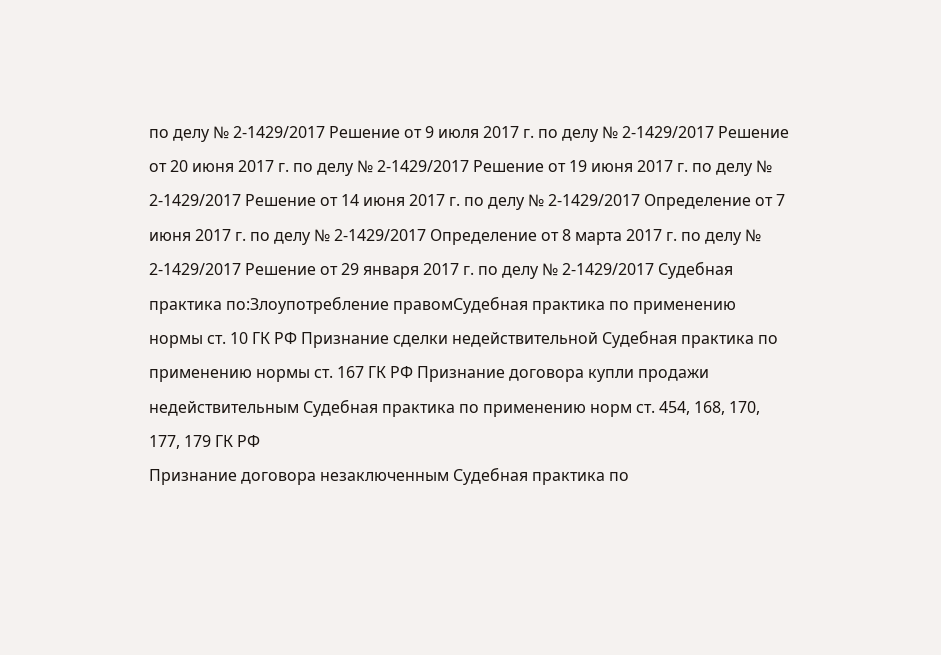по делу № 2-1429/2017 Решение от 9 июля 2017 г. по делу № 2-1429/2017 Решение от 20 июня 2017 г. по делу № 2-1429/2017 Решение от 19 июня 2017 г. по делу № 2-1429/2017 Решение от 14 июня 2017 г. по делу № 2-1429/2017 Определение от 7 июня 2017 г. по делу № 2-1429/2017 Определение от 8 марта 2017 г. по делу № 2-1429/2017 Решение от 29 января 2017 г. по делу № 2-1429/2017 Судебная практика по:Злоупотребление правомСудебная практика по применению нормы ст. 10 ГК РФ Признание сделки недействительной Судебная практика по применению нормы ст. 167 ГК РФ Признание договора купли продажи недействительным Судебная практика по применению норм ст. 454, 168, 170, 177, 179 ГК РФ
Признание договора незаключенным Судебная практика по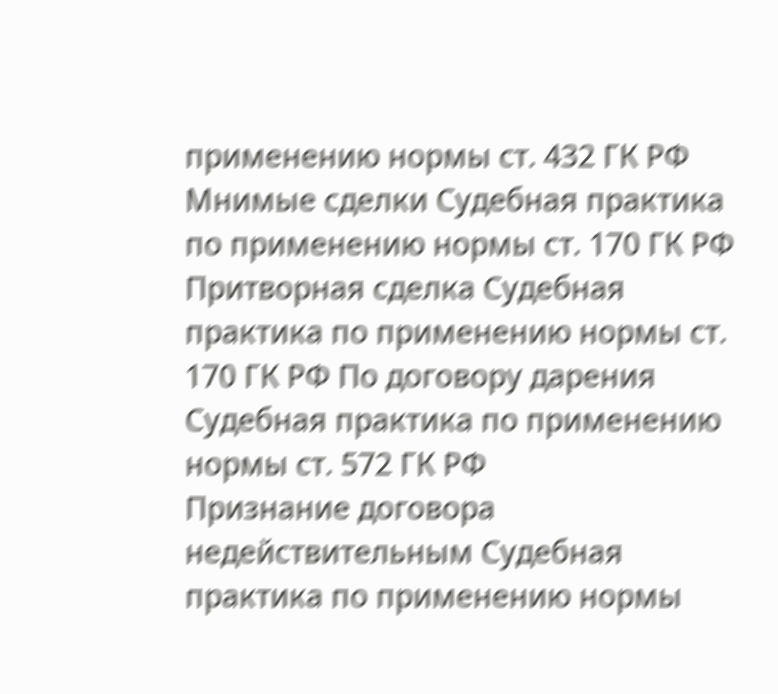применению нормы ст. 432 ГК РФ Мнимые сделки Судебная практика по применению нормы ст. 170 ГК РФ Притворная сделка Судебная практика по применению нормы ст. 170 ГК РФ По договору дарения Судебная практика по применению нормы ст. 572 ГК РФ
Признание договора недействительным Судебная практика по применению нормы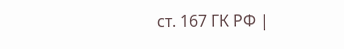ст. 167 ГК РФ |